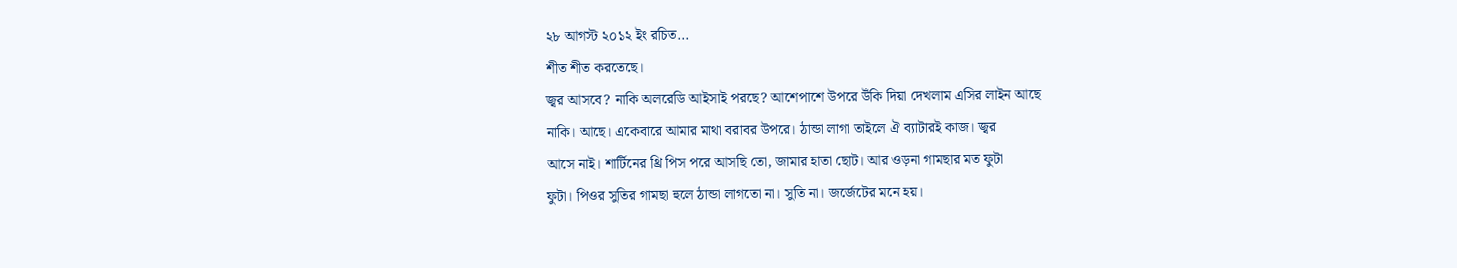২৮ আগস্ট ২০১২ ইং রচিত...
শীত শীত করতেছে।
জ্বর আসবে? নাকি অলরেডি আইসাই পরছে? আশেপাশে উপরে উঁকি দিয়া দেখলাম এসির লাইন আছে
নাকি। আছে। একেবারে আমার মাথা বরাবর উপরে। ঠান্ডা লাগা তাইলে ঐ ব্যাটারই কাজ। জ্বর
আসে নাই। শার্টিনের থ্রি পিস পরে আসছি তো, জামার হাতা ছোট। আর ওড়না গামছার মত ফুটা
ফুটা। পিওর সুতির গামছা হুলে ঠান্ডা লাগতো না। সুতি না। জর্জেটের মনে হয়।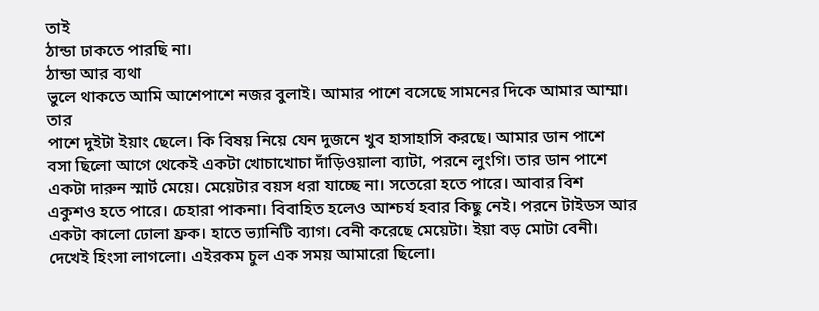তাই
ঠান্ডা ঢাকতে পারছি না।
ঠান্ডা আর ব্যথা
ভুলে থাকতে আমি আশেপাশে নজর বুলাই। আমার পাশে বসেছে সামনের দিকে আমার আম্মা। তার
পাশে দুইটা ইয়াং ছেলে। কি বিষয় নিয়ে যেন দুজনে খুব হাসাহাসি করছে। আমার ডান পাশে
বসা ছিলো আগে থেকেই একটা খোচাখোচা দাঁড়িওয়ালা ব্যাটা, পরনে লুংগি। তার ডান পাশে
একটা দারুন স্মার্ট মেয়ে। মেয়েটার বয়স ধরা যাচ্ছে না। সতেরো হতে পারে। আবার বিশ
একুশও হতে পারে। চেহারা পাকনা। বিবাহিত হলেও আশ্চর্য হবার কিছু নেই। পরনে টাইডস আর
একটা কালো ঢোলা ফ্রক। হাতে ভ্যানিটি ব্যাগ। বেনী করেছে মেয়েটা। ইয়া বড় মোটা বেনী।
দেখেই হিংসা লাগলো। এইরকম চুল এক সময় আমারো ছিলো।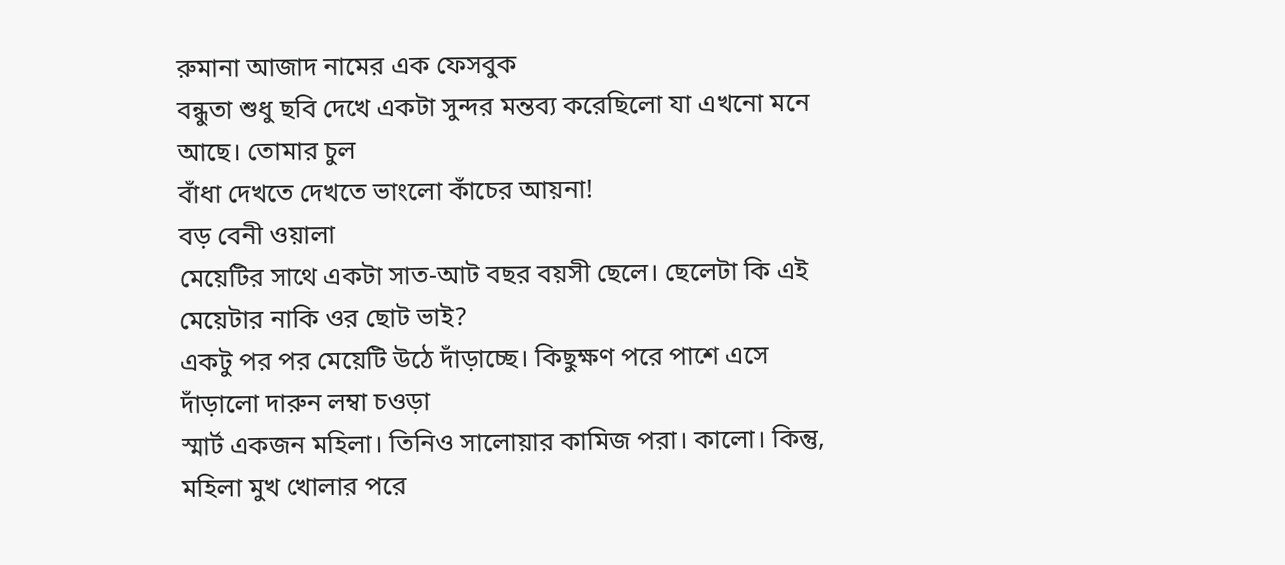রুমানা আজাদ নামের এক ফেসবুক
বন্ধুতা শুধু ছবি দেখে একটা সুন্দর মন্তব্য করেছিলো যা এখনো মনে আছে। তোমার চুল
বাঁধা দেখতে দেখতে ভাংলো কাঁচের আয়না!
বড় বেনী ওয়ালা
মেয়েটির সাথে একটা সাত-আট বছর বয়সী ছেলে। ছেলেটা কি এই মেয়েটার নাকি ওর ছোট ভাই?
একটু পর পর মেয়েটি উঠে দাঁড়াচ্ছে। কিছুক্ষণ পরে পাশে এসে দাঁড়ালো দারুন লম্বা চওড়া
স্মার্ট একজন মহিলা। তিনিও সালোয়ার কামিজ পরা। কালো। কিন্তু, মহিলা মুখ খোলার পরে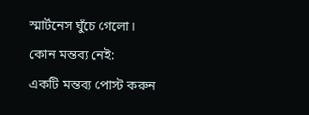স্মার্টনেস ঘুঁচে গেলো।
কোন মন্তব্য নেই:
একটি মন্তব্য পোস্ট করুন